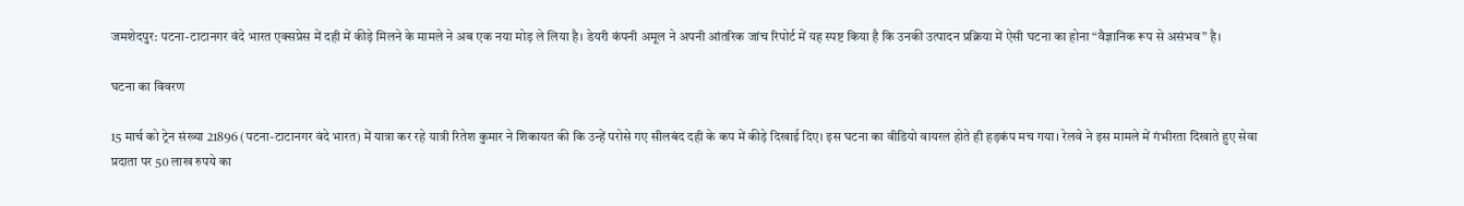जमशेदपुर: पटना-टाटानगर वंदे भारत एक्सप्रेस में दही में कीड़े मिलने के मामले ने अब एक नया मोड़ ले लिया है। डेयरी कंपनी अमूल ने अपनी आंतरिक जांच रिपोर्ट में यह स्पष्ट किया है कि उनकी उत्पादन प्रक्रिया में ऐसी घटना का होना “वैज्ञानिक रूप से असंभव” है।

घटना का विवरण

15 मार्च को ट्रेन संख्या 21896 (पटना-टाटानगर वंदे भारत) में यात्रा कर रहे यात्री रितेश कुमार ने शिकायत की कि उन्हें परोसे गए सीलबंद दही के कप में कीड़े दिखाई दिए। इस घटना का वीडियो वायरल होते ही हड़कंप मच गया। रेलवे ने इस मामले में गंभीरता दिखाते हुए सेवा प्रदाता पर 50 लाख रुपये का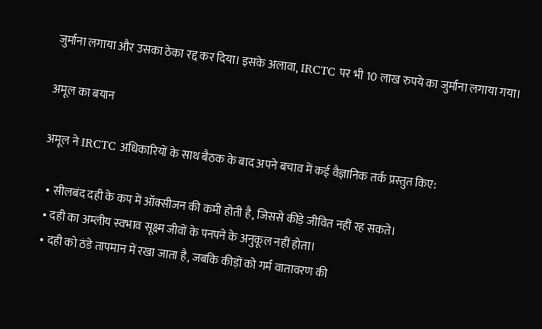जुर्माना लगाया और उसका ठेका रद्द कर दिया। इसके अलावा, IRCTC पर भी 10 लाख रुपये का जुर्माना लगाया गया।

अमूल का बयान

अमूल ने IRCTC अधिकारियों के साथ बैठक के बाद अपने बचाव में कई वैज्ञानिक तर्क प्रस्तुत किए:

  • सीलबंद दही के कप में ऑक्सीजन की कमी होती है, जिससे कीड़े जीवित नहीं रह सकते।
  • दही का अम्लीय स्वभाव सूक्ष्म जीवों के पनपने के अनुकूल नहीं होता।
  • दही को ठंडे तापमान में रखा जाता है, जबकि कीड़ों को गर्म वातावरण की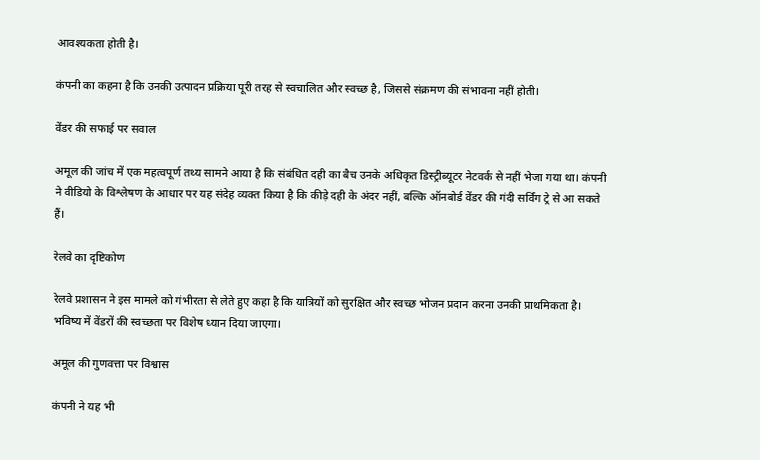आवश्यकता होती है।

कंपनी का कहना है कि उनकी उत्पादन प्रक्रिया पूरी तरह से स्वचालित और स्वच्छ है, जिससे संक्रमण की संभावना नहीं होती।

वेंडर की सफाई पर सवाल

अमूल की जांच में एक महत्वपूर्ण तथ्य सामने आया है कि संबंधित दही का बैच उनके अधिकृत डिस्ट्रीब्यूटर नेटवर्क से नहीं भेजा गया था। कंपनी ने वीडियो के विश्लेषण के आधार पर यह संदेह व्यक्त किया है कि कीड़े दही के अंदर नहीं, बल्कि ऑनबोर्ड वेंडर की गंदी सर्विंग ट्रे से आ सकते हैं।

रेलवे का दृष्टिकोण

रेलवे प्रशासन ने इस मामले को गंभीरता से लेते हुए कहा है कि यात्रियों को सुरक्षित और स्वच्छ भोजन प्रदान करना उनकी प्राथमिकता है। भविष्य में वेंडरों की स्वच्छता पर विशेष ध्यान दिया जाएगा।

अमूल की गुणवत्ता पर विश्वास

कंपनी ने यह भी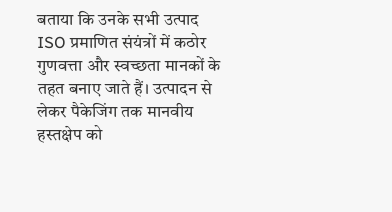बताया कि उनके सभी उत्पाद ISO प्रमाणित संयंत्रों में कठोर गुणवत्ता और स्वच्छता मानकों के तहत बनाए जाते हैं। उत्पादन से लेकर पैकेजिंग तक मानवीय हस्तक्षेप को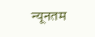न्यूनतम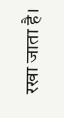रखा जाता है।